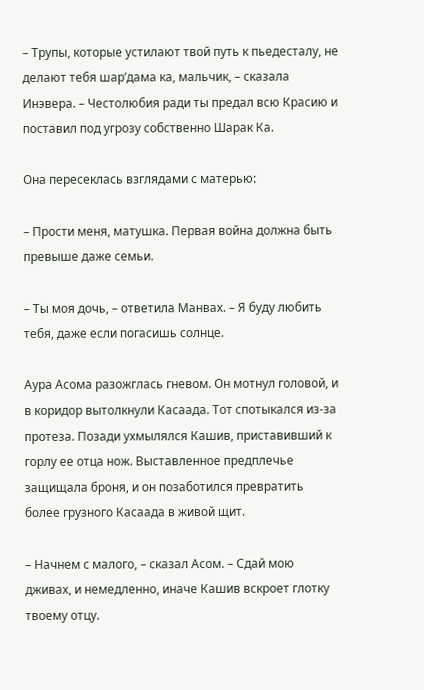– Трупы, которые устилают твой путь к пьедесталу, не делают тебя шар’дама ка, мальчик, – сказала Инэвера. – Честолюбия ради ты предал всю Красию и поставил под угрозу собственно Шарак Ка.

Она пересеклась взглядами с матерью:

– Прости меня, матушка. Первая война должна быть превыше даже семьи.

– Ты моя дочь, – ответила Манвах. – Я буду любить тебя, даже если погасишь солнце.

Аура Асома разожглась гневом. Он мотнул головой, и в коридор вытолкнули Касаада. Тот спотыкался из-за протеза. Позади ухмылялся Кашив, приставивший к горлу ее отца нож. Выставленное предплечье защищала броня, и он позаботился превратить более грузного Касаада в живой щит.

– Начнем с малого, – сказал Асом. – Сдай мою дживах, и немедленно, иначе Кашив вскроет глотку твоему отцу.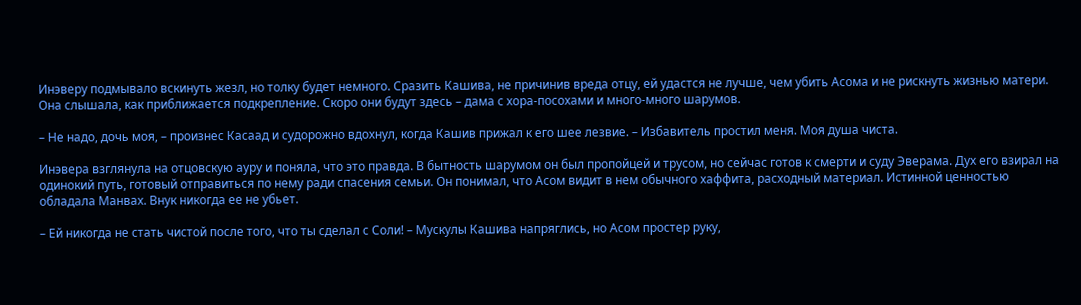Инэверу подмывало вскинуть жезл, но толку будет немного. Сразить Кашива, не причинив вреда отцу, ей удастся не лучше, чем убить Асома и не рискнуть жизнью матери. Она слышала, как приближается подкрепление. Скоро они будут здесь – дама с хора-посохами и много-много шарумов.

– Не надо, дочь моя, – произнес Касаад и судорожно вдохнул, когда Кашив прижал к его шее лезвие. – Избавитель простил меня. Моя душа чиста.

Инэвера взглянула на отцовскую ауру и поняла, что это правда. В бытность шарумом он был пропойцей и трусом, но сейчас готов к смерти и суду Эверама. Дух его взирал на одинокий путь, готовый отправиться по нему ради спасения семьи. Он понимал, что Асом видит в нем обычного хаффита, расходный материал. Истинной ценностью обладала Манвах. Внук никогда ее не убьет.

– Ей никогда не стать чистой после того, что ты сделал с Соли! – Мускулы Кашива напряглись, но Асом простер руку,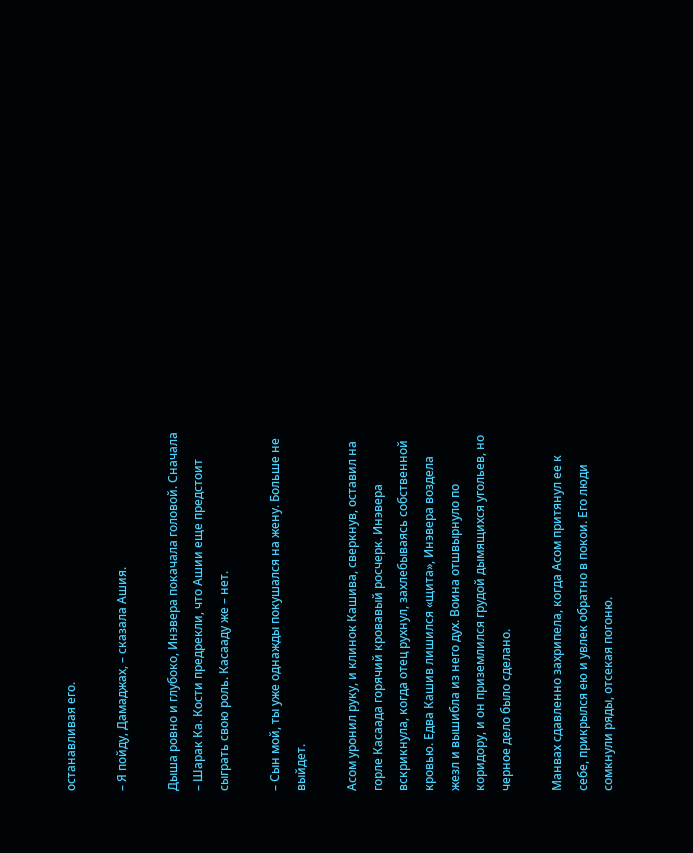останавливая его.

– Я пойду, Дамаджах, – сказала Ашия.

Дыша ровно и глубоко, Инэвера покачала головой. Сначала – Шарак Ка. Кости предрекли, что Ашии еще предстоит сыграть свою роль. Касааду же – нет.

– Сын мой, ты уже однажды покушался на жену. Больше не выйдет.

Асом уронил руку, и клинок Кашива, сверкнув, оставил на горле Касаада горячий кровавый росчерк. Инэвера вскрикнула, когда отец рухнул, захлебываясь собственной кровью. Едва Кашив лишился «щита», Инэвера воздела жезл и вышибла из него дух. Воина отшвырнуло по коридору, и он приземлился грудой дымящихся угольев, но черное дело было сделано.

Манвах сдавленно захрипела, когда Асом притянул ее к себе, прикрылся ею и увлек обратно в покои. Его люди сомкнули ряды, отсекая погоню.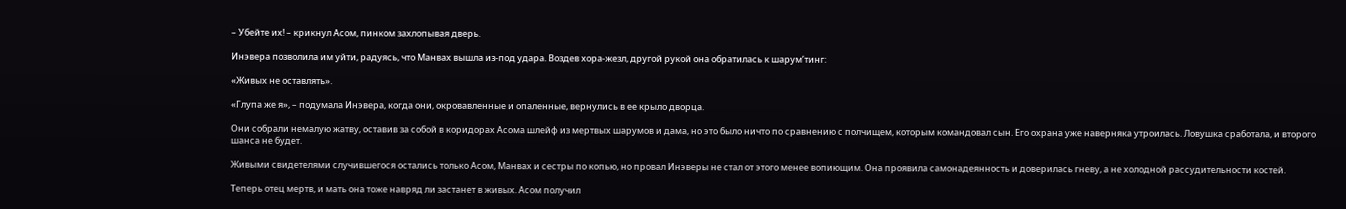– Убейте их! – крикнул Асом, пинком захлопывая дверь.

Инэвера позволила им уйти, радуясь, что Манвах вышла из-под удара. Воздев хора-жезл, другой рукой она обратилась к шарум’тинг:

«Живых не оставлять».

«Глупа же я», – подумала Инэвера, когда они, окровавленные и опаленные, вернулись в ее крыло дворца.

Они собрали немалую жатву, оставив за собой в коридорах Асома шлейф из мертвых шарумов и дама, но это было ничто по сравнению с полчищем, которым командовал сын. Его охрана уже наверняка утроилась. Ловушка сработала, и второго шанса не будет.

Живыми свидетелями случившегося остались только Асом, Манвах и сестры по копью, но провал Инэверы не стал от этого менее вопиющим. Она проявила самонадеянность и доверилась гневу, а не холодной рассудительности костей.

Теперь отец мертв, и мать она тоже навряд ли застанет в живых. Асом получил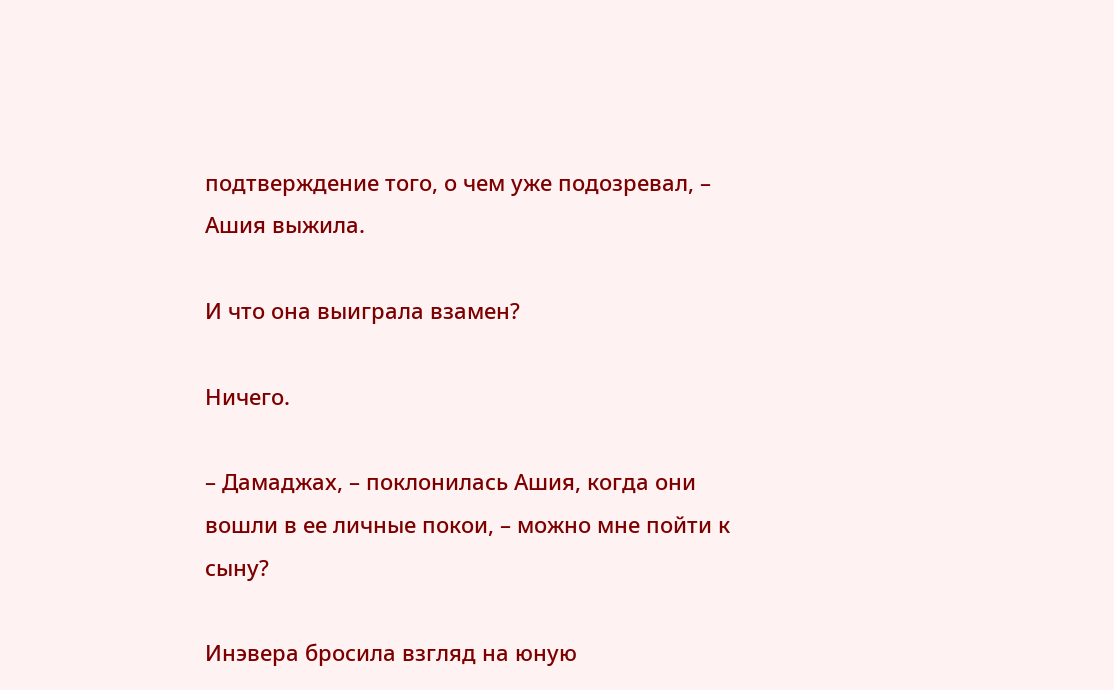подтверждение того, о чем уже подозревал, – Ашия выжила.

И что она выиграла взамен?

Ничего.

– Дамаджах, – поклонилась Ашия, когда они вошли в ее личные покои, – можно мне пойти к сыну?

Инэвера бросила взгляд на юную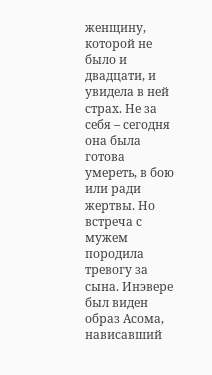женщину, которой не было и двадцати, и увидела в ней страх. Не за себя – сегодня она была готова умереть, в бою или ради жертвы. Но встреча с мужем породила тревогу за сына. Инэвере был виден образ Асома, нависавший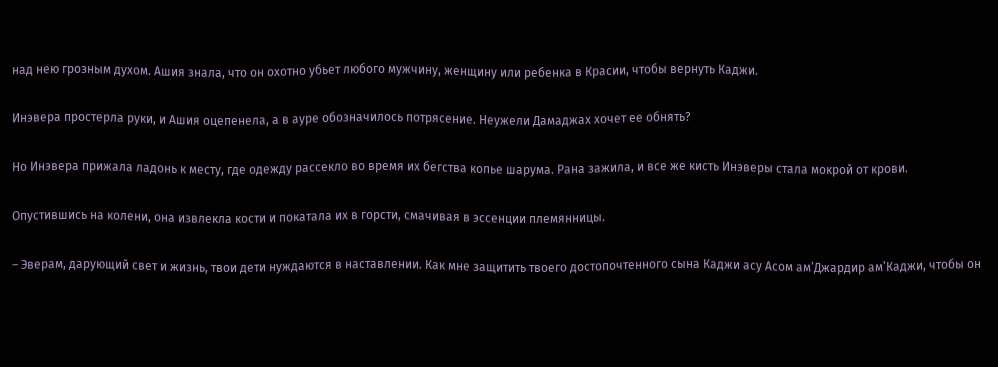над нею грозным духом. Ашия знала, что он охотно убьет любого мужчину, женщину или ребенка в Красии, чтобы вернуть Каджи.

Инэвера простерла руки, и Ашия оцепенела, а в ауре обозначилось потрясение. Неужели Дамаджах хочет ее обнять?

Но Инэвера прижала ладонь к месту, где одежду рассекло во время их бегства копье шарума. Рана зажила, и все же кисть Инэверы стала мокрой от крови.

Опустившись на колени, она извлекла кости и покатала их в горсти, смачивая в эссенции племянницы.

– Эверам, дарующий свет и жизнь, твои дети нуждаются в наставлении. Как мне защитить твоего достопочтенного сына Каджи асу Асом ам’Джардир ам’Каджи, чтобы он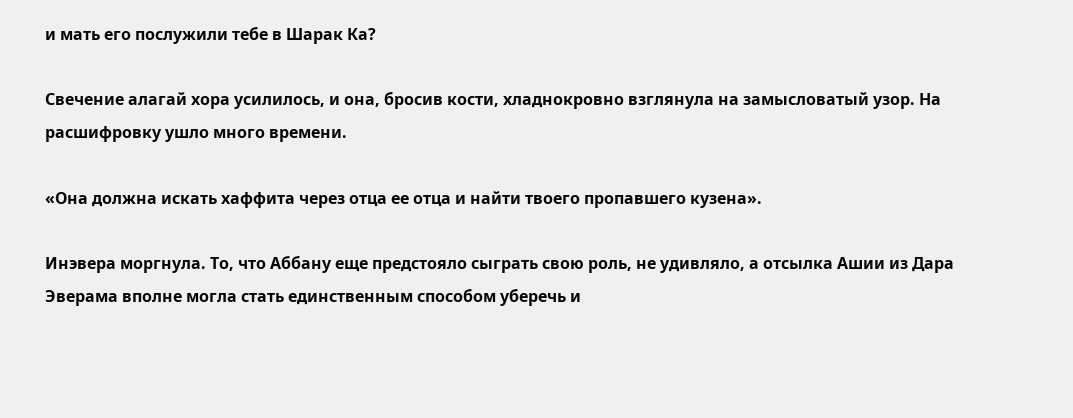и мать его послужили тебе в Шарак Ка?

Свечение алагай хора усилилось, и она, бросив кости, хладнокровно взглянула на замысловатый узор. На расшифровку ушло много времени.

«Она должна искать хаффита через отца ее отца и найти твоего пропавшего кузена».

Инэвера моргнула. То, что Аббану еще предстояло сыграть свою роль, не удивляло, а отсылка Ашии из Дара Эверама вполне могла стать единственным способом уберечь и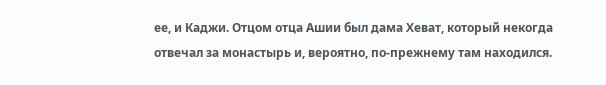ее, и Каджи. Отцом отца Ашии был дама Хеват, который некогда отвечал за монастырь и, вероятно, по-прежнему там находился.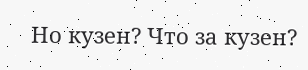Но кузен? Что за кузен?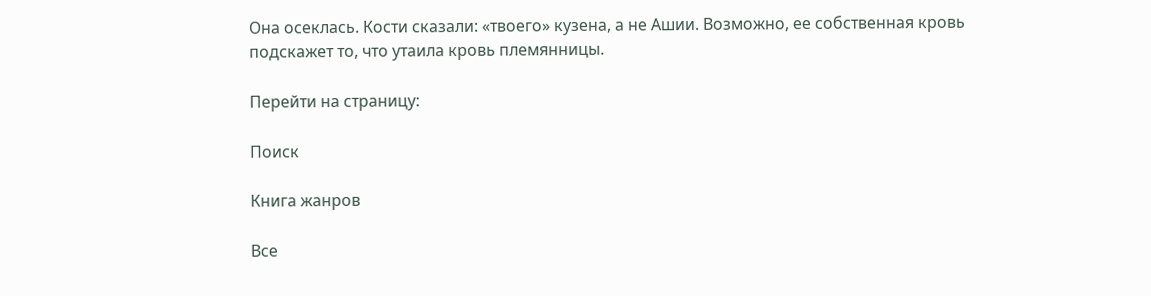Она осеклась. Кости сказали: «твоего» кузена, а не Ашии. Возможно, ее собственная кровь подскажет то, что утаила кровь племянницы.

Перейти на страницу:

Поиск

Книга жанров

Все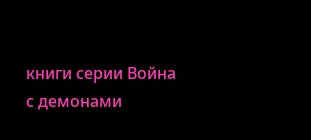книги серии Война с демонами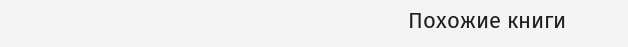Похожие книги